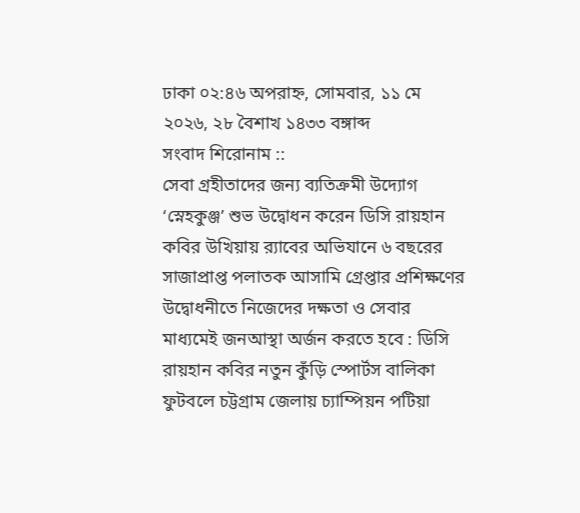ঢাকা ০২:৪৬ অপরাহ্ন, সোমবার, ১১ মে ২০২৬, ২৮ বৈশাখ ১৪৩৩ বঙ্গাব্দ
সংবাদ শিরোনাম ::
সেবা গ্রহীতাদের জন্য ব্যতিক্রমী উদ্যোগ ‘স্নেহকুঞ্জ’ শুভ উদ্বোধন করেন ডিসি রায়হান কবির উখিয়ায় র‌্যাবের অভিযানে ৬ বছরের সাজাপ্রাপ্ত পলাতক আসামি গ্রেপ্তার প্রশিক্ষণের উদ্বোধনীতে নিজেদের দক্ষতা ও সেবার মাধ্যমেই জনআস্থা অর্জন করতে হবে : ডিসি রায়হান কবির নতুন কুঁড়ি স্পোর্টস বালিকা ফুটবলে চট্টগ্রাম জেলায় চ্যাম্পিয়ন পটিয়া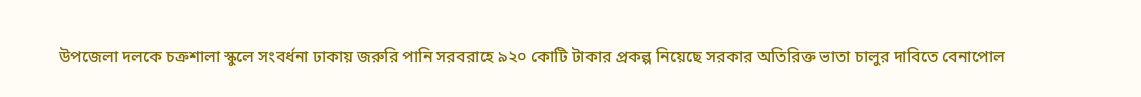উপজেলা দলকে চক্রশালা স্কুলে সংবর্ধনা ঢাকায় জরুরি পানি সরবরাহে ৯২০ কোটি টাকার প্রকল্প নিয়েছে সরকার অতিরিক্ত ভাতা চালুর দাবিতে বেনাপোল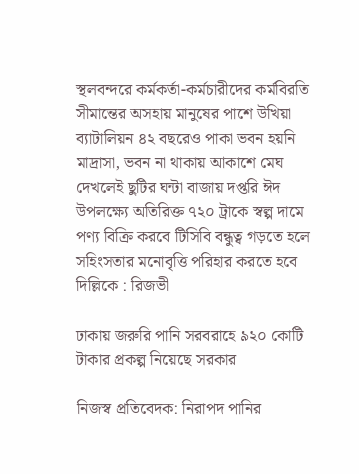স্থলবন্দরে কর্মকর্তা-কর্মচারীদের কর্মবিরতি সীমান্তের অসহায় মানুষের পাশে উখিয়া ব্যাটালিয়ন ৪২ বছরেও পাকা ভবন হয়নি মাদ্রাসা, ভবন না থাকায় আকাশে মেঘ দেখলেই ছুটির ঘন্টা বাজায় দপ্তরি ঈদ উপলক্ষ্যে অতিরিক্ত ৭২০ ট্রাকে স্বল্প দামে পণ্য বিক্রি করবে টিসিবি বন্ধুত্ব গড়তে হলে সহিংসতার মনোবৃত্তি পরিহার করতে হবে দিল্লিকে : রিজভী

ঢাকায় জরুরি পানি সরবরাহে ৯২০ কোটি টাকার প্রকল্প নিয়েছে সরকার

নিজস্ব প্রতিবেদক: নিরাপদ পানির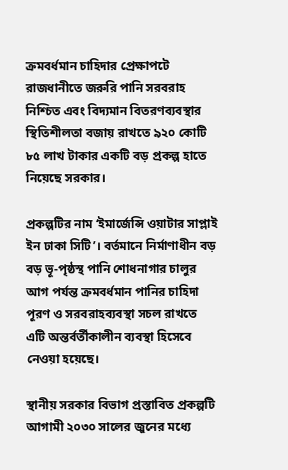ক্রমবর্ধমান চাহিদার প্রেক্ষাপটে রাজধানীতে জরুরি পানি সরবরাহ নিশ্চিত এবং বিদ্যমান বিতরণব্যবস্থার স্থিতিশীলতা বজায় রাখতে ৯২০ কোটি ৮৫ লাখ টাকার একটি বড় প্রকল্প হাতে নিয়েছে সরকার।

প্রকল্পটির নাম ‘ইমার্জেন্সি ওয়াটার সাপ্লাই ইন ঢাকা সিটি’। বর্তমানে নির্মাণাধীন বড় বড় ভূ-পৃষ্ঠস্থ পানি শোধনাগার চালুর আগ পর্যন্ত ক্রমবর্ধমান পানির চাহিদা পূরণ ও সরবরাহব্যবস্থা সচল রাখতে এটি অন্তর্বর্তীকালীন ব্যবস্থা হিসেবে নেওয়া হয়েছে।

স্থানীয় সরকার বিভাগ প্রস্তাবিত প্রকল্পটি আগামী ২০৩০ সালের জুনের মধ্যে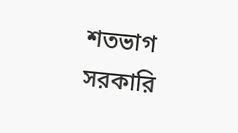শতভাগ সরকারি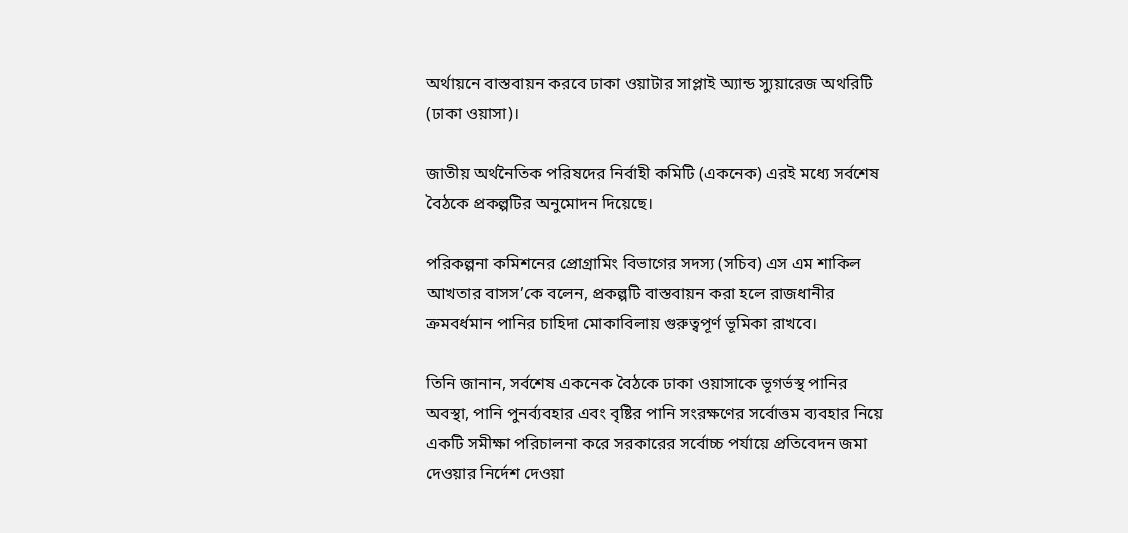অর্থায়নে বাস্তবায়ন করবে ঢাকা ওয়াটার সাপ্লাই অ্যান্ড স্যুয়ারেজ অথরিটি (ঢাকা ওয়াসা)।

জাতীয় অর্থনৈতিক পরিষদের নির্বাহী কমিটি (একনেক) এরই মধ্যে সর্বশেষ বৈঠকে প্রকল্পটির অনুমোদন দিয়েছে।

পরিকল্পনা কমিশনের প্রোগ্রামিং বিভাগের সদস্য (সচিব) এস এম শাকিল আখতার বাসস’কে বলেন, প্রকল্পটি বাস্তবায়ন করা হলে রাজধানীর ক্রমবর্ধমান পানির চাহিদা মোকাবিলায় গুরুত্বপূর্ণ ভূমিকা রাখবে।

তিনি জানান, সর্বশেষ একনেক বৈঠকে ঢাকা ওয়াসাকে ভূগর্ভস্থ পানির অবস্থা, পানি পুনর্ব্যবহার এবং বৃষ্টির পানি সংরক্ষণের সর্বোত্তম ব্যবহার নিয়ে একটি সমীক্ষা পরিচালনা করে সরকারের সর্বোচ্চ পর্যায়ে প্রতিবেদন জমা দেওয়ার নির্দেশ দেওয়া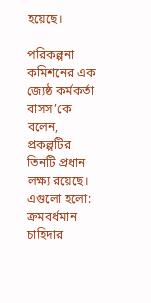হয়েছে।

পরিকল্পনা কমিশনের এক জ্যেষ্ঠ কর্মকর্তা বাসস’কে বলেন, প্রকল্পটির তিনটি প্রধান লক্ষ্য রয়েছে। এগুলো হলো: ক্রমবর্ধমান চাহিদার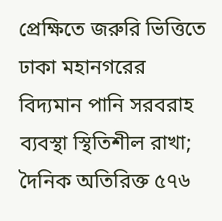প্রেক্ষিতে জরুরি ভিত্তিতে ঢাকা মহানগরের বিদ্যমান পানি সরবরাহ ব্যবস্থা স্থিতিশীল রাখা; দৈনিক অতিরিক্ত ৫৭৬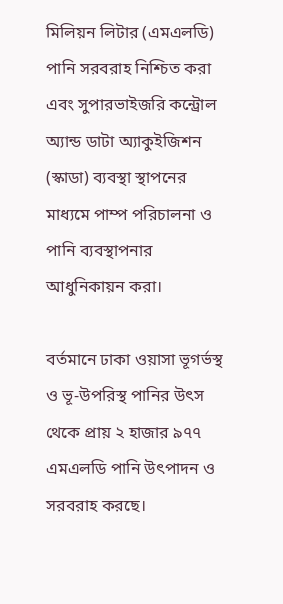মিলিয়ন লিটার (এমএলডি) পানি সরবরাহ নিশ্চিত করা এবং সুপারভাইজরি কন্ট্রোল অ্যান্ড ডাটা অ্যাকুইজিশন (স্কাডা) ব্যবস্থা স্থাপনের মাধ্যমে পাম্প পরিচালনা ও পানি ব্যবস্থাপনার আধুনিকায়ন করা।

বর্তমানে ঢাকা ওয়াসা ভূগর্ভস্থ ও ভূ-উপরিস্থ পানির উৎস থেকে প্রায় ২ হাজার ৯৭৭ এমএলডি পানি উৎপাদন ও সরবরাহ করছে।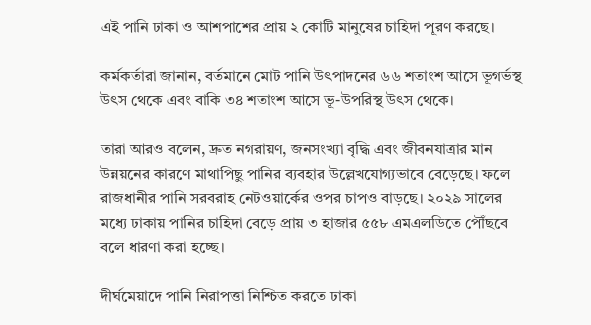এই পানি ঢাকা ও আশপাশের প্রায় ২ কোটি মানুষের চাহিদা পূরণ করছে।

কর্মকর্তারা জানান, বর্তমানে মোট পানি উৎপাদনের ৬৬ শতাংশ আসে ভূগর্ভস্থ উৎস থেকে এবং বাকি ৩৪ শতাংশ আসে ভূ-উপরিস্থ উৎস থেকে।

তারা আরও বলেন, দ্রুত নগরায়ণ, জনসংখ্যা বৃদ্ধি এবং জীবনযাত্রার মান উন্নয়নের কারণে মাথাপিছু পানির ব্যবহার উল্লেখযোগ্যভাবে বেড়েছে। ফলে রাজধানীর পানি সরবরাহ নেটওয়ার্কের ওপর চাপও বাড়ছে। ২০২৯ সালের মধ্যে ঢাকায় পানির চাহিদা বেড়ে প্রায় ৩ হাজার ৫৫৮ এমএলডিতে পৌঁছবে বলে ধারণা করা হচ্ছে।

দীর্ঘমেয়াদে পানি নিরাপত্তা নিশ্চিত করতে ঢাকা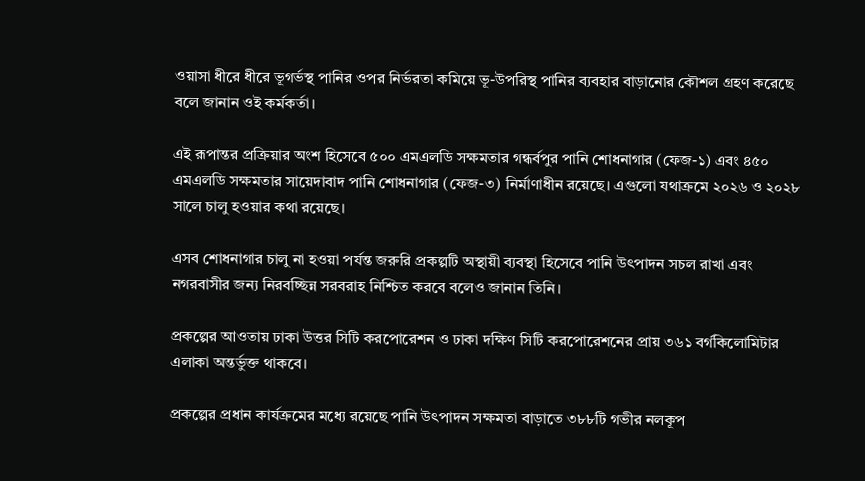ওয়াসা ধীরে ধীরে ভূগর্ভস্থ পানির ওপর নির্ভরতা কমিয়ে ভূ-উপরিস্থ পানির ব্যবহার বাড়ানোর কৌশল গ্রহণ করেছে বলে জানান ওই কর্মকর্তা।

এই রূপান্তর প্রক্রিয়ার অংশ হিসেবে ৫০০ এমএলডি সক্ষমতার গন্ধর্বপুর পানি শোধনাগার (ফেজ-১) এবং ৪৫০ এমএলডি সক্ষমতার সায়েদাবাদ পানি শোধনাগার (ফেজ-৩) নির্মাণাধীন রয়েছে। এগুলো যথাক্রমে ২০২৬ ও ২০২৮ সালে চালু হওয়ার কথা রয়েছে।

এসব শোধনাগার চালু না হওয়া পর্যন্ত জরুরি প্রকল্পটি অস্থায়ী ব্যবস্থা হিসেবে পানি উৎপাদন সচল রাখা এবং নগরবাসীর জন্য নিরবচ্ছিন্ন সরবরাহ নিশ্চিত করবে বলেও জানান তিনি।

প্রকল্পের আওতায় ঢাকা উত্তর সিটি করপোরেশন ও ঢাকা দক্ষিণ সিটি করপোরেশনের প্রায় ৩৬১ বর্গকিলোমিটার এলাকা অন্তর্ভুক্ত থাকবে।

প্রকল্পের প্রধান কার্যক্রমের মধ্যে রয়েছে পানি উৎপাদন সক্ষমতা বাড়াতে ৩৮৮টি গভীর নলকূপ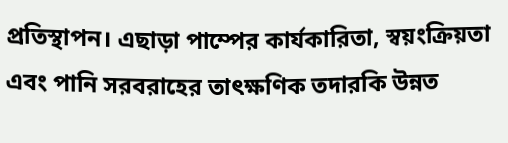প্রতিস্থাপন। এছাড়া পাম্পের কার্যকারিতা, স্বয়ংক্রিয়তা এবং পানি সরবরাহের তাৎক্ষণিক তদারকি উন্নত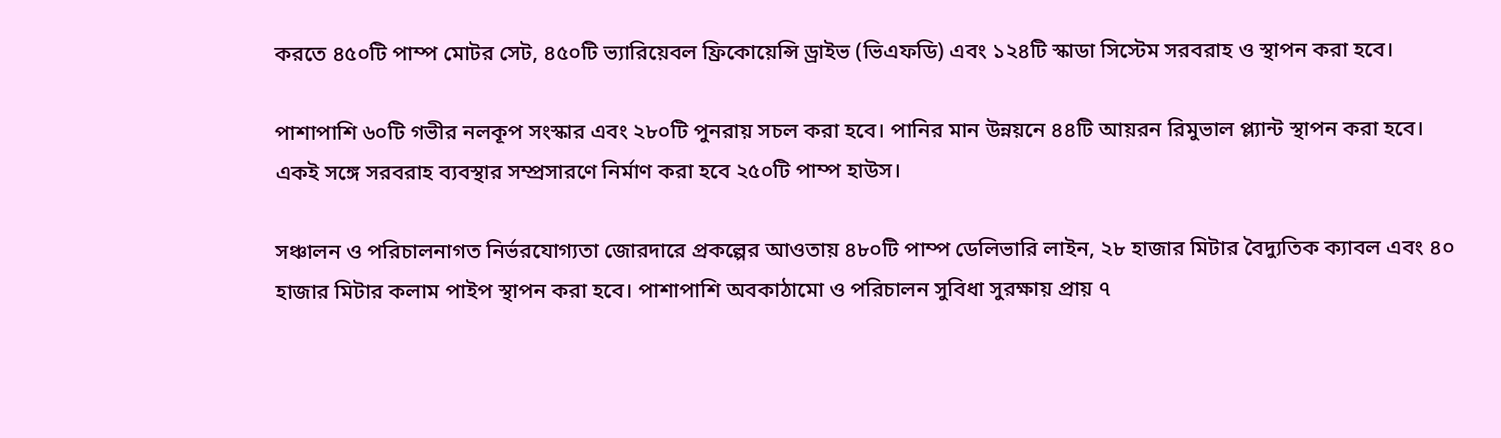করতে ৪৫০টি পাম্প মোটর সেট, ৪৫০টি ভ্যারিয়েবল ফ্রিকোয়েন্সি ড্রাইভ (ভিএফডি) এবং ১২৪টি স্কাডা সিস্টেম সরবরাহ ও স্থাপন করা হবে।

পাশাপাশি ৬০টি গভীর নলকূপ সংস্কার এবং ২৮০টি পুনরায় সচল করা হবে। পানির মান উন্নয়নে ৪৪টি আয়রন রিমুভাল প্ল্যান্ট স্থাপন করা হবে। একই সঙ্গে সরবরাহ ব্যবস্থার সম্প্রসারণে নির্মাণ করা হবে ২৫০টি পাম্প হাউস।

সঞ্চালন ও পরিচালনাগত নির্ভরযোগ্যতা জোরদারে প্রকল্পের আওতায় ৪৮০টি পাম্প ডেলিভারি লাইন, ২৮ হাজার মিটার বৈদ্যুতিক ক্যাবল এবং ৪০ হাজার মিটার কলাম পাইপ স্থাপন করা হবে। পাশাপাশি অবকাঠামো ও পরিচালন সুবিধা সুরক্ষায় প্রায় ৭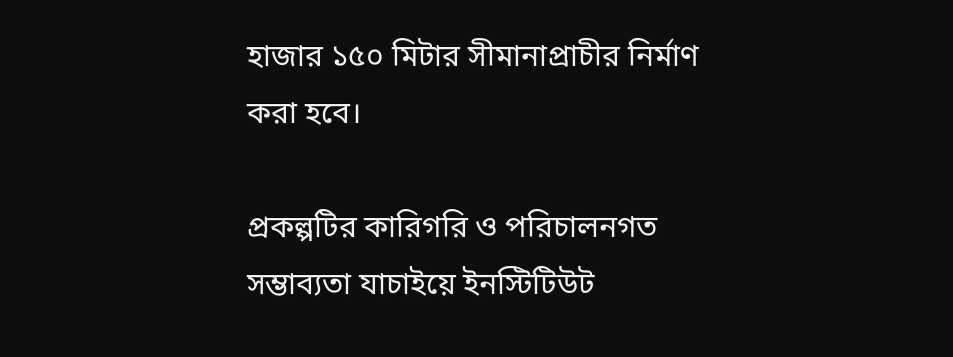হাজার ১৫০ মিটার সীমানাপ্রাচীর নির্মাণ করা হবে।

প্রকল্পটির কারিগরি ও পরিচালনগত সম্ভাব্যতা যাচাইয়ে ইনস্টিটিউট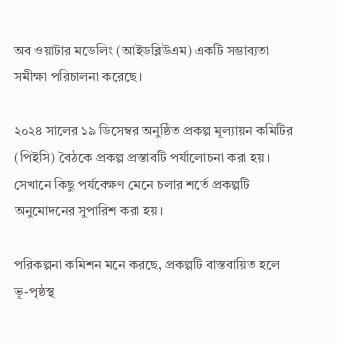অব ওয়াটার মডেলিং (আইডব্লিউএম) একটি সম্ভাব্যতা সমীক্ষা পরিচালনা করেছে।

২০২৪ সালের ১৯ ডিসেম্বর অনুষ্ঠিত প্রকল্প মূল্যায়ন কমিটির (পিইসি) বৈঠকে প্রকল্প প্রস্তাবটি পর্যালোচনা করা হয়। সেখানে কিছু পর্যবেক্ষণ মেনে চলার শর্তে প্রকল্পটি অনুমোদনের সুপারিশ করা হয়।

পরিকল্পনা কমিশন মনে করছে, প্রকল্পটি বাস্তবায়িত হলে ভূ-পৃষ্ঠস্থ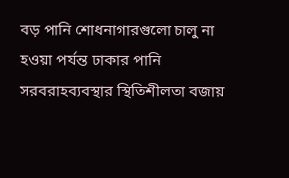বড় পানি শোধনাগারগুলো চালু না হওয়া পর্যন্ত ঢাকার পানি সরবরাহব্যবস্থার স্থিতিশীলতা বজায়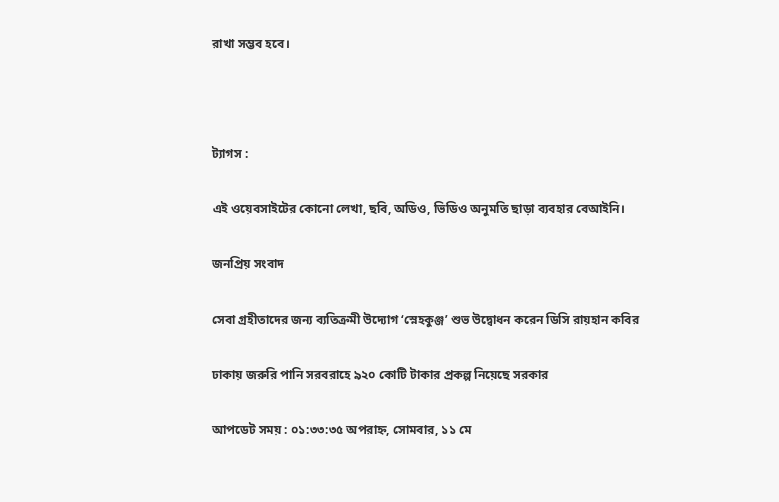রাখা সম্ভব হবে।



ট্যাগস :

এই ওয়েবসাইটের কোনো লেখা, ছবি, অডিও, ভিডিও অনুমতি ছাড়া ব্যবহার বেআইনি।

জনপ্রিয় সংবাদ

সেবা গ্রহীতাদের জন্য ব্যতিক্রমী উদ্যোগ ‘স্নেহকুঞ্জ’ শুভ উদ্বোধন করেন ডিসি রায়হান কবির

ঢাকায় জরুরি পানি সরবরাহে ৯২০ কোটি টাকার প্রকল্প নিয়েছে সরকার

আপডেট সময় : ০১:৩৩:৩৫ অপরাহ্ন, সোমবার, ১১ মে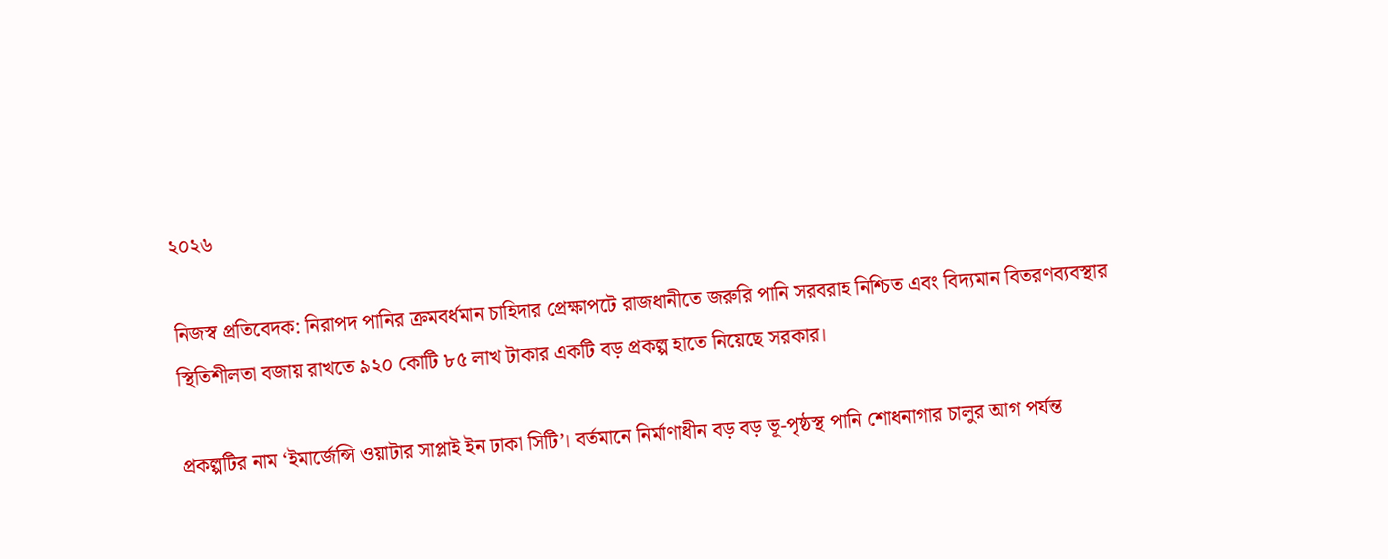২০২৬

নিজস্ব প্রতিবেদক: নিরাপদ পানির ক্রমবর্ধমান চাহিদার প্রেক্ষাপটে রাজধানীতে জরুরি পানি সরবরাহ নিশ্চিত এবং বিদ্যমান বিতরণব্যবস্থার স্থিতিশীলতা বজায় রাখতে ৯২০ কোটি ৮৫ লাখ টাকার একটি বড় প্রকল্প হাতে নিয়েছে সরকার।

প্রকল্পটির নাম ‘ইমার্জেন্সি ওয়াটার সাপ্লাই ইন ঢাকা সিটি’। বর্তমানে নির্মাণাধীন বড় বড় ভূ-পৃষ্ঠস্থ পানি শোধনাগার চালুর আগ পর্যন্ত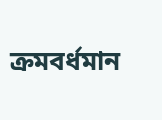ক্রমবর্ধমান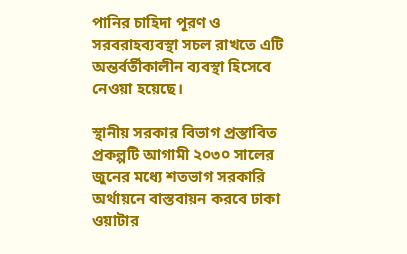পানির চাহিদা পূরণ ও সরবরাহব্যবস্থা সচল রাখতে এটি অন্তর্বর্তীকালীন ব্যবস্থা হিসেবে নেওয়া হয়েছে।

স্থানীয় সরকার বিভাগ প্রস্তাবিত প্রকল্পটি আগামী ২০৩০ সালের জুনের মধ্যে শতভাগ সরকারি অর্থায়নে বাস্তবায়ন করবে ঢাকা ওয়াটার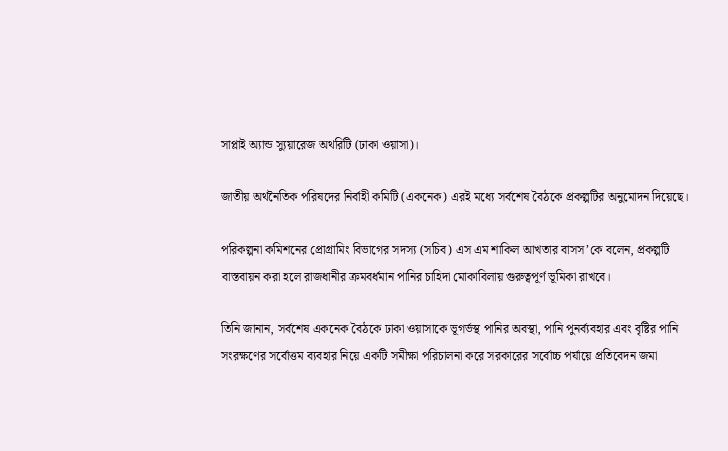সাপ্লাই অ্যান্ড স্যুয়ারেজ অথরিটি (ঢাকা ওয়াসা)।

জাতীয় অর্থনৈতিক পরিষদের নির্বাহী কমিটি (একনেক) এরই মধ্যে সর্বশেষ বৈঠকে প্রকল্পটির অনুমোদন দিয়েছে।

পরিকল্পনা কমিশনের প্রোগ্রামিং বিভাগের সদস্য (সচিব) এস এম শাকিল আখতার বাসস’কে বলেন, প্রকল্পটি বাস্তবায়ন করা হলে রাজধানীর ক্রমবর্ধমান পানির চাহিদা মোকাবিলায় গুরুত্বপূর্ণ ভূমিকা রাখবে।

তিনি জানান, সর্বশেষ একনেক বৈঠকে ঢাকা ওয়াসাকে ভূগর্ভস্থ পানির অবস্থা, পানি পুনর্ব্যবহার এবং বৃষ্টির পানি সংরক্ষণের সর্বোত্তম ব্যবহার নিয়ে একটি সমীক্ষা পরিচালনা করে সরকারের সর্বোচ্চ পর্যায়ে প্রতিবেদন জমা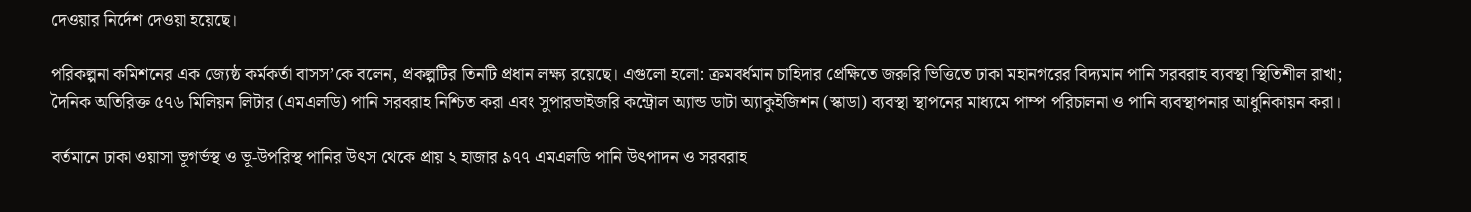দেওয়ার নির্দেশ দেওয়া হয়েছে।

পরিকল্পনা কমিশনের এক জ্যেষ্ঠ কর্মকর্তা বাসস’কে বলেন, প্রকল্পটির তিনটি প্রধান লক্ষ্য রয়েছে। এগুলো হলো: ক্রমবর্ধমান চাহিদার প্রেক্ষিতে জরুরি ভিত্তিতে ঢাকা মহানগরের বিদ্যমান পানি সরবরাহ ব্যবস্থা স্থিতিশীল রাখা; দৈনিক অতিরিক্ত ৫৭৬ মিলিয়ন লিটার (এমএলডি) পানি সরবরাহ নিশ্চিত করা এবং সুপারভাইজরি কন্ট্রোল অ্যান্ড ডাটা অ্যাকুইজিশন (স্কাডা) ব্যবস্থা স্থাপনের মাধ্যমে পাম্প পরিচালনা ও পানি ব্যবস্থাপনার আধুনিকায়ন করা।

বর্তমানে ঢাকা ওয়াসা ভূগর্ভস্থ ও ভূ-উপরিস্থ পানির উৎস থেকে প্রায় ২ হাজার ৯৭৭ এমএলডি পানি উৎপাদন ও সরবরাহ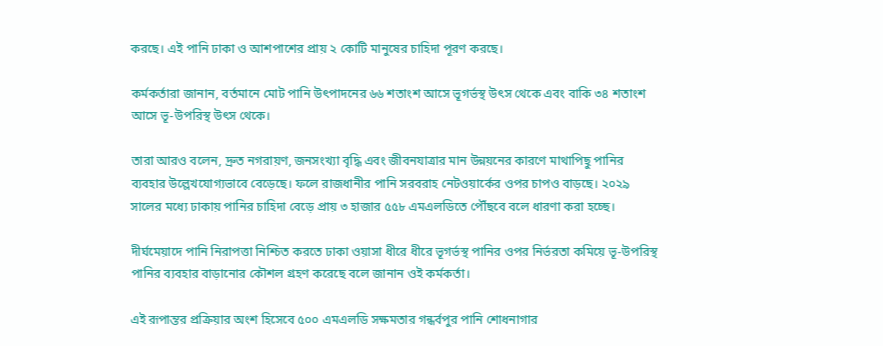করছে। এই পানি ঢাকা ও আশপাশের প্রায় ২ কোটি মানুষের চাহিদা পূরণ করছে।

কর্মকর্তারা জানান, বর্তমানে মোট পানি উৎপাদনের ৬৬ শতাংশ আসে ভূগর্ভস্থ উৎস থেকে এবং বাকি ৩৪ শতাংশ আসে ভূ-উপরিস্থ উৎস থেকে।

তারা আরও বলেন, দ্রুত নগরায়ণ, জনসংখ্যা বৃদ্ধি এবং জীবনযাত্রার মান উন্নয়নের কারণে মাথাপিছু পানির ব্যবহার উল্লেখযোগ্যভাবে বেড়েছে। ফলে রাজধানীর পানি সরবরাহ নেটওয়ার্কের ওপর চাপও বাড়ছে। ২০২৯ সালের মধ্যে ঢাকায় পানির চাহিদা বেড়ে প্রায় ৩ হাজার ৫৫৮ এমএলডিতে পৌঁছবে বলে ধারণা করা হচ্ছে।

দীর্ঘমেয়াদে পানি নিরাপত্তা নিশ্চিত করতে ঢাকা ওয়াসা ধীরে ধীরে ভূগর্ভস্থ পানির ওপর নির্ভরতা কমিয়ে ভূ-উপরিস্থ পানির ব্যবহার বাড়ানোর কৌশল গ্রহণ করেছে বলে জানান ওই কর্মকর্তা।

এই রূপান্তর প্রক্রিয়ার অংশ হিসেবে ৫০০ এমএলডি সক্ষমতার গন্ধর্বপুর পানি শোধনাগার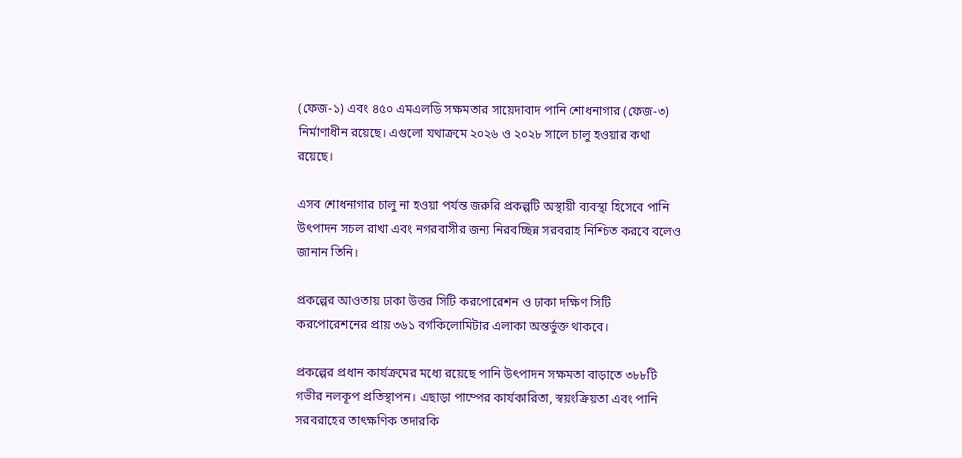(ফেজ-১) এবং ৪৫০ এমএলডি সক্ষমতার সায়েদাবাদ পানি শোধনাগার (ফেজ-৩) নির্মাণাধীন রয়েছে। এগুলো যথাক্রমে ২০২৬ ও ২০২৮ সালে চালু হওয়ার কথা রয়েছে।

এসব শোধনাগার চালু না হওয়া পর্যন্ত জরুরি প্রকল্পটি অস্থায়ী ব্যবস্থা হিসেবে পানি উৎপাদন সচল রাখা এবং নগরবাসীর জন্য নিরবচ্ছিন্ন সরবরাহ নিশ্চিত করবে বলেও জানান তিনি।

প্রকল্পের আওতায় ঢাকা উত্তর সিটি করপোরেশন ও ঢাকা দক্ষিণ সিটি করপোরেশনের প্রায় ৩৬১ বর্গকিলোমিটার এলাকা অন্তর্ভুক্ত থাকবে।

প্রকল্পের প্রধান কার্যক্রমের মধ্যে রয়েছে পানি উৎপাদন সক্ষমতা বাড়াতে ৩৮৮টি গভীর নলকূপ প্রতিস্থাপন। এছাড়া পাম্পের কার্যকারিতা, স্বয়ংক্রিয়তা এবং পানি সরবরাহের তাৎক্ষণিক তদারকি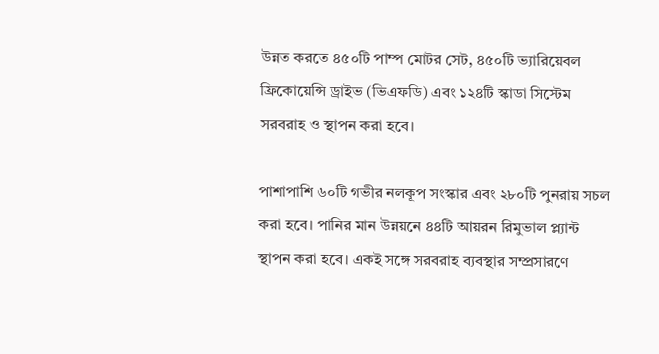উন্নত করতে ৪৫০টি পাম্প মোটর সেট, ৪৫০টি ভ্যারিয়েবল ফ্রিকোয়েন্সি ড্রাইভ (ভিএফডি) এবং ১২৪টি স্কাডা সিস্টেম সরবরাহ ও স্থাপন করা হবে।

পাশাপাশি ৬০টি গভীর নলকূপ সংস্কার এবং ২৮০টি পুনরায় সচল করা হবে। পানির মান উন্নয়নে ৪৪টি আয়রন রিমুভাল প্ল্যান্ট স্থাপন করা হবে। একই সঙ্গে সরবরাহ ব্যবস্থার সম্প্রসারণে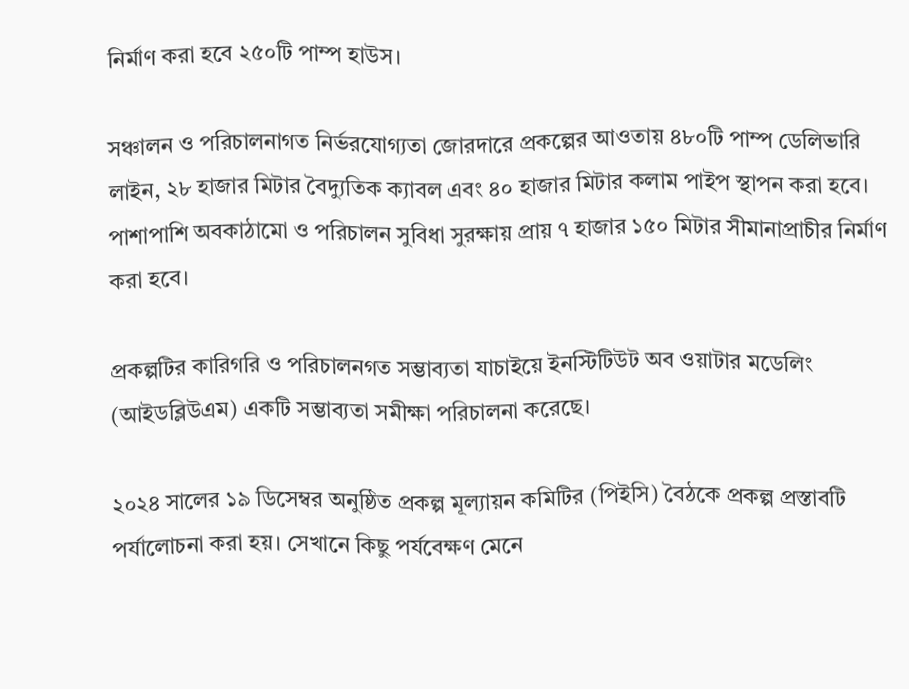নির্মাণ করা হবে ২৫০টি পাম্প হাউস।

সঞ্চালন ও পরিচালনাগত নির্ভরযোগ্যতা জোরদারে প্রকল্পের আওতায় ৪৮০টি পাম্প ডেলিভারি লাইন, ২৮ হাজার মিটার বৈদ্যুতিক ক্যাবল এবং ৪০ হাজার মিটার কলাম পাইপ স্থাপন করা হবে। পাশাপাশি অবকাঠামো ও পরিচালন সুবিধা সুরক্ষায় প্রায় ৭ হাজার ১৫০ মিটার সীমানাপ্রাচীর নির্মাণ করা হবে।

প্রকল্পটির কারিগরি ও পরিচালনগত সম্ভাব্যতা যাচাইয়ে ইনস্টিটিউট অব ওয়াটার মডেলিং (আইডব্লিউএম) একটি সম্ভাব্যতা সমীক্ষা পরিচালনা করেছে।

২০২৪ সালের ১৯ ডিসেম্বর অনুষ্ঠিত প্রকল্প মূল্যায়ন কমিটির (পিইসি) বৈঠকে প্রকল্প প্রস্তাবটি পর্যালোচনা করা হয়। সেখানে কিছু পর্যবেক্ষণ মেনে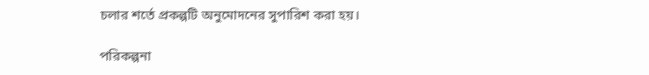চলার শর্তে প্রকল্পটি অনুমোদনের সুপারিশ করা হয়।

পরিকল্পনা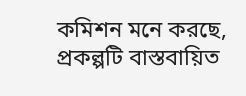কমিশন মনে করছে, প্রকল্পটি বাস্তবায়িত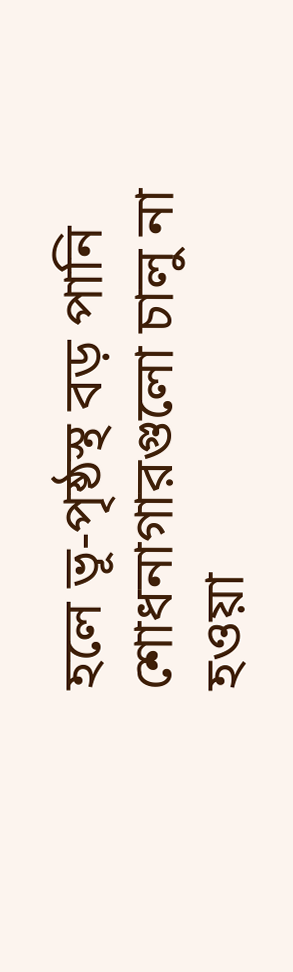হলে ভূ-পৃষ্ঠস্থ বড় পানি শোধনাগারগুলো চালু না হওয়া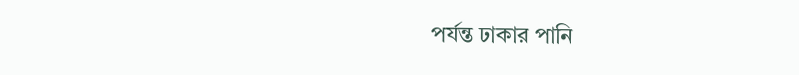পর্যন্ত ঢাকার পানি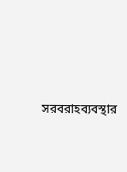সরবরাহব্যবস্থার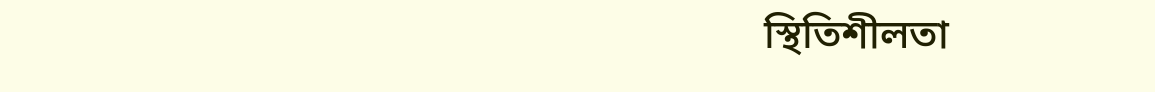স্থিতিশীলতা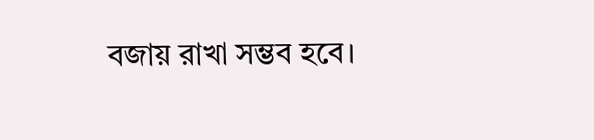বজায় রাখা সম্ভব হবে।